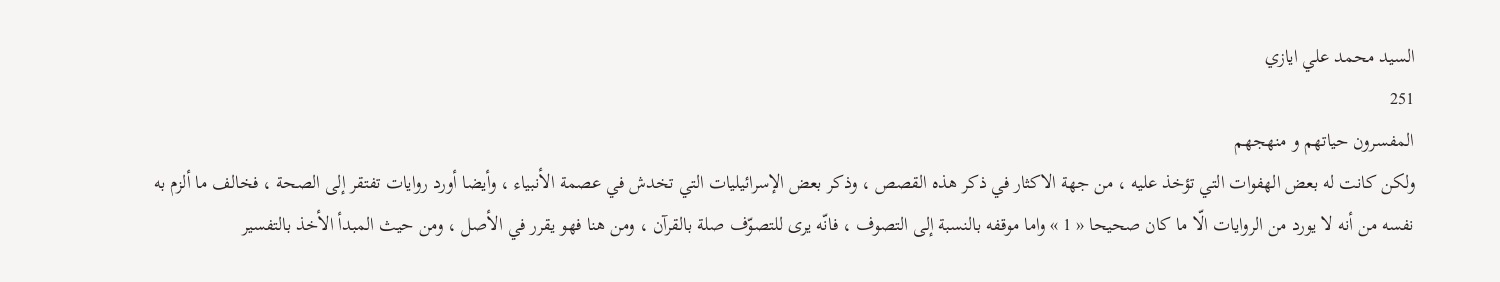السيد محمد علي ايازي
251
المفسرون حياتهم و منهجهم
ولكن كانت له بعض الهفوات التي تؤخذ عليه ، من جهة الاكثار في ذكر هذه القصص ، وذكر بعض الإسرائيليات التي تخدش في عصمة الأنبياء ، وأيضا أورد روايات تفتقر إلى الصحة ، فخالف ما ألزم به نفسه من أنه لا يورد من الروايات الّا ما كان صحيحا « 1 » واما موقفه بالنسبة إلى التصوف ، فانّه يرى للتصوّف صلة بالقرآن ، ومن هنا فهو يقرر في الأصل ، ومن حيث المبدأ الأخذ بالتفسير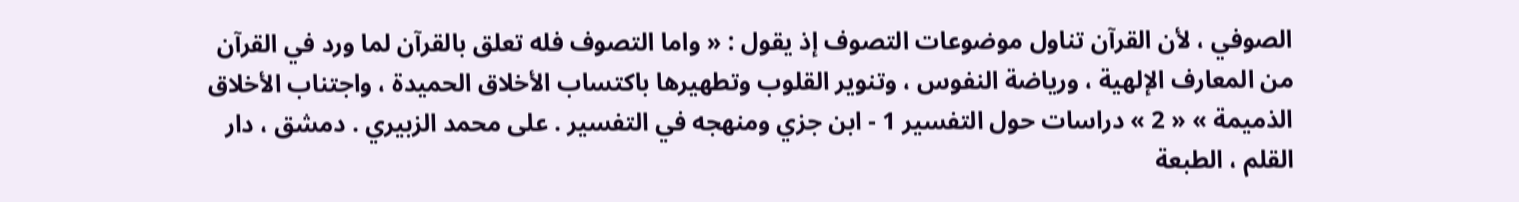الصوفي ، لأن القرآن تناول موضوعات التصوف إذ يقول : « واما التصوف فله تعلق بالقرآن لما ورد في القرآن من المعارف الإلهية ، ورياضة النفوس ، وتنوير القلوب وتطهيرها باكتساب الأخلاق الحميدة ، واجتناب الأخلاق الذميمة » « 2 » دراسات حول التفسير 1 - ابن جزي ومنهجه في التفسير . على محمد الزبيري . دمشق ، دار القلم ، الطبعة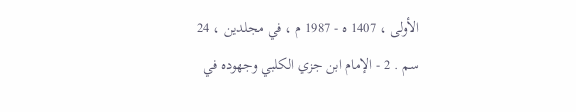الأولى ، 1407 ه - 1987 م ، في مجلدين ، 24 سم . 2 - الإمام ابن جزي الكلبي وجهوده في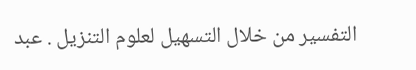التفسير من خلال التسهيل لعلوم التنزيل . عبد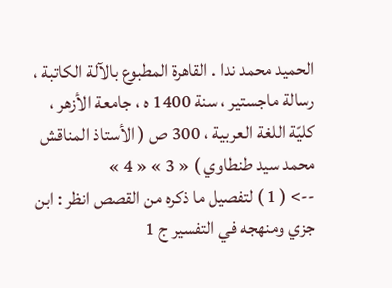الحميد محمد ندا . القاهرة المطبوع بالآلة الكاتبة ، رسالة ماجستير ، سنة 1400 ه ، جامعة الأزهر ، كليّة اللغة العربية ، 300 ص ( الأستاذ المناقش محمد سيد طنطاوي ) « 3 » « 4 »
--> ( 1 ) لتفصيل ما ذكره من القصص انظر : ابن جزي ومنهجه في التفسير ج 1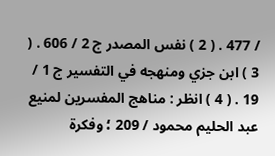/ 477 . ( 2 ) نفس المصدر ج 2 / 606 . ( 3 ) ابن جزي ومنهجه في التفسير ج 1 / 19 . ( 4 ) انظر : مناهج المفسرين لمنيع عبد الحليم محمود / 209 ؛ وفكرة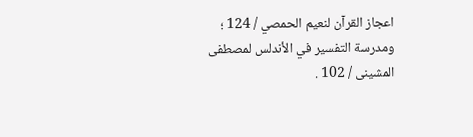اعجاز القرآن لنعيم الحمصي / 124 ؛ ومدرسة التفسير في الأندلس لمصطفى المشينى / 102 .